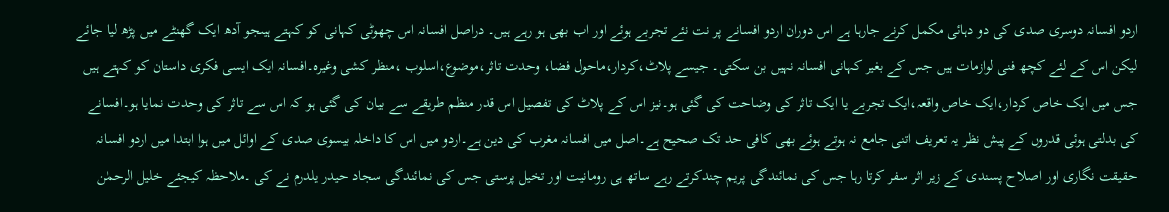اردو افسانہ دوسری صدی کی دو دہائی مکمل کرنے جارہا ہے اس دوران اردو افسانے پر نت نئے تجربے ہوئے اور اب بھی ہو رہے ہیں۔ دراصل افسانہ اس چھوٹی کہانی کو کہتے ہیںجو آدھ ایک گھنٹے میں پڑھ لیا جائے لیکن اس کے لئے کچھ فنی لوازمات ہیں جس کے بغیر کہانی افسانہ نہیں بن سکتی۔ جیسے پلاٹ،کردار،ماحول فضا، وحدت تاثر،موضوع،اسلوب ،منظر کشی وغیرہ۔افسانہ ایک ایسی فکری داستان کو کہتے ہیں جس میں ایک خاص کردار،ایک خاص واقعہ،ایک تجربے یا ایک تاثر کی وضاحت کی گئی ہو۔نیز اس کے پلاٹ کی تفصیل اس قدر منظم طریقے سے بیان کی گئی ہو کہ اس سے تاثر کی وحدت نمایا ہو۔افسانے کی بدلتی ہوئی قدروں کے پیش نظر یہ تعریف اتنی جامع نہ ہوتے ہوئے بھی کافی حد تک صحیح ہے۔اصل میں افسانہ مغرب کی دین ہے۔اردو میں اس کا داخلہ بیسوی صدی کے اوائل میں ہوا ابتدا میں اردو افسانہ حقیقت نگاری اور اصلاح پسندی کے زیر اثر سفر کرتا رہا جس کی نمائندگی پریم چندکرتے رہے ساتھ ہی رومانیت اور تخیل پرستی جس کی نمائندگی سجاد حیدر یلدرم نے کی ۔ملاحظہ کیجئے خلیل الرحمٰن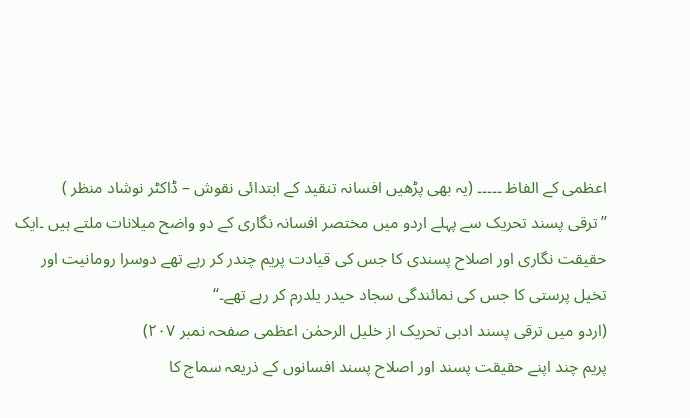اعظمی کے الفاظ ۔۔۔۔۔ (یہ بھی پڑھیں افسانہ تنقید کے ابتدائی نقوش – ڈاکٹر نوشاد منظر )
’’ترقی پسند تحریک سے پہلے اردو میں مختصر افسانہ نگاری کے دو واضح میلانات ملتے ہیں ۔ایک حقیقت نگاری اور اصلاح پسندی کا جس کی قیادت پریم چندر کر رہے تھے دوسرا رومانیت اور تخیل پرستی کا جس کی نمائندگی سجاد حیدر یلدرم کر رہے تھے۔‘‘
(اردو میں ترقی پسند ادبی تحریک از خلیل الرحمٰن اعظمی صفحہ نمبر ۲۰۷)
پریم چند اپنے حقیقت پسند اور اصلاح پسند افسانوں کے ذریعہ سماج کا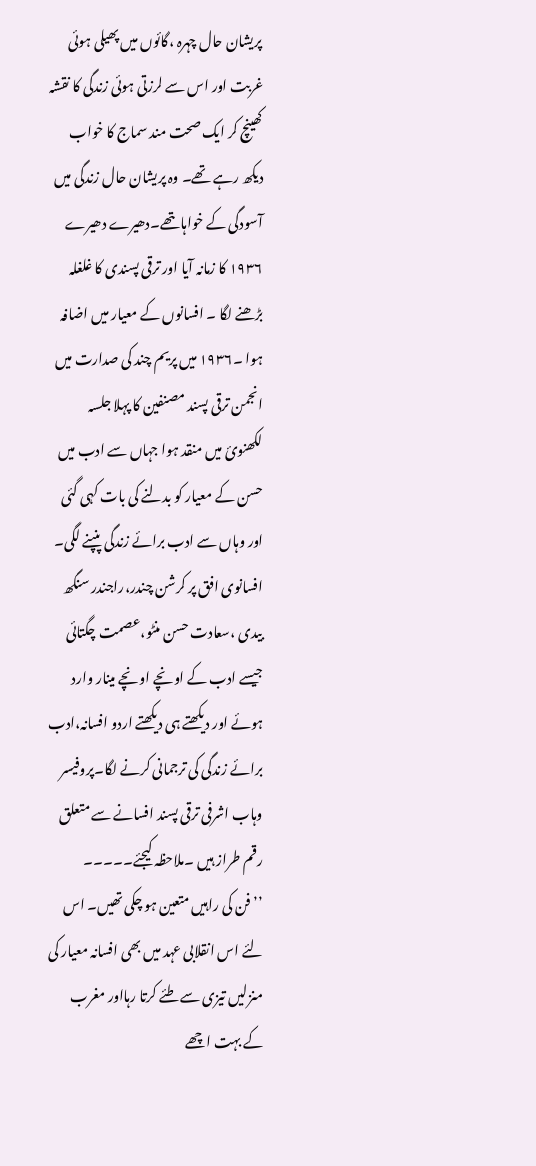پریشان حال چہرہ ،گائوں میں پھیلی ہوئی غربت اور اس سے لرزتی ہوئی زندگی کا نقشہ کھینچ کر ایک صحت مند سماج کا خواب دیکھ رہے تھے۔ وہ پریشان حال زندگی میں آسودگی کے خواہاںتھے۔دھیرے دھیرے ۱۹۳۶ کا زمانہ آیا اور ترقی پسندی کا غلغلہ بڑھنے لگا ۔ افسانوں کے معیار میں اضافہ ہوا ۔۱۹۳۶ میں پریم چند کی صدارت میں انجمن ترقی پسند مصنفین کا پہلا جلسہ لکھنوئ میں منقد ہوا جہاں سے ادب میں حسن کے معیار کو بدلنے کی بات کہی گئی اور وہاں سے ادب برائے زندگی پنپنے لگی۔ افسانوی افق پر کرشن چندر،راجندر سنگھ بیدی ،سعادت حسن منٹو،عصمت چگتائی جیسے ادب کے اونچے اونچے مینار وارد ہوئے اور دیکھتے ہی دیکھتے اردو افسانہ،ادب برائے زندگی کی ترجمانی کرنے لگا۔پروفیسر وہاب اشرفی ترقی پسند افسانے سے متعلق رقم طراز ہیں ۔ملاحظہ کیجئے۔۔۔۔۔
’’فن کی راہیں متعین ہو چکی تھیں۔ اس لئے اس انقلابی عہد میں بھی افسانہ معیار کی منزلیں تیزی سے طئے کرتا رہااور مغرب کے بہت اچھے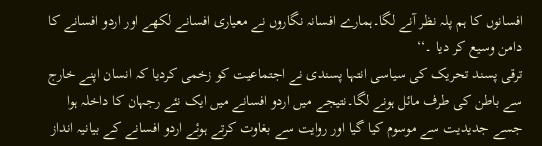افسانوں کا ہم پلہ نظر آنے لگا۔ہمارے افسانہ نگاروں نے معیاری افسانے لکھے اور اردو افسانے کا دامن وسیع کر دیا ۔‘‘
ترقی پسند تحریک کی سیاسی انتہا پسندی نے اجتماعیت کو زخمی کردیا کہ انسان اپنے خارج سے باطن کی طرف مائل ہونے لگا۔نتیجے میں اردو افسانے میں ایک نئے رجہان کا داخلہ ہوا جسے جدیدیت سے موسوم کیا گیا اور روایت سے بغاوت کرتے ہوئے اردو افسانے کے بیانیہ انداز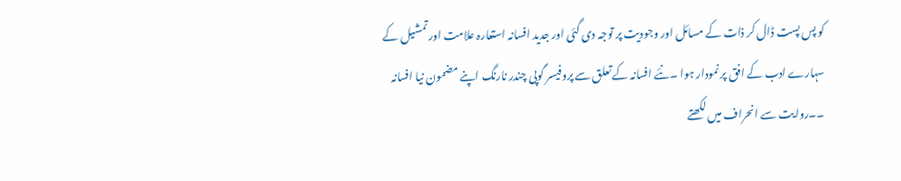کو پس پست ڈال کر ذات کے مسائل اور وجودیت پر توجہ دی گئی اور جدید افسانہ استعارہ علامت اور تمشیل کے سہارے ادب کے افق پر نمودار ہوا ۔نئے افسانہ کے تعلق سے پروفیسر گوپی چندر نارنگ اپنے مضمون نیا افسانہ ۔۔روایت سے انحراف میں لکھتے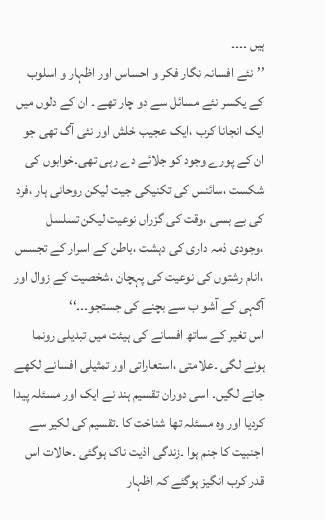ہیں ۔۔۔۔
’’نئے افسانہ نگار فکر و احساس اور اظہار و اسلوب کے یکسر نئے مسائل سے دو چار تھے ۔ ان کے دلوں میں ایک انجانا کرب ،ایک عجیب خلش اور نئی آگ تھی جو ان کے پورے وجود کو جلائے دے رہی تھی۔خوابوں کی شکست ،سائنس کی تکنیکی جیت لیکن روحانی ہار ،فرد کی بے بسی ،وقت کی گزراں نوعیت لیکن تسلسل ،وجودی ذمہ داری کی دہشت ،باطن کے اسرار کے تجسس ،انام رشتوں کی نوعیت کی پہچان ،شخصیت کے زوال اور آگہی کے آشو ب سے بچنے کی جستجو۔۔۔‘‘
اس تغیر کے ساتھ افسانے کی ہیئت میں تبدیلی رونما ہونے لگی ۔علامتی ،استعاراتی اور تمثیلی افسانے لکھے جانے لگیں۔ اسی دوران تقسیم ہند نے ایک اور مسئلہ پیدا کردیا اور وہ مسئلہ تھا شناخت کا ۔تقسیم کی لکیر سے اجنبیت کا جنم ہوا ۔زندگی اذیت ناک ہوگئی ۔حالات اس قدر کرب انگیز ہوگئے کہ اظہار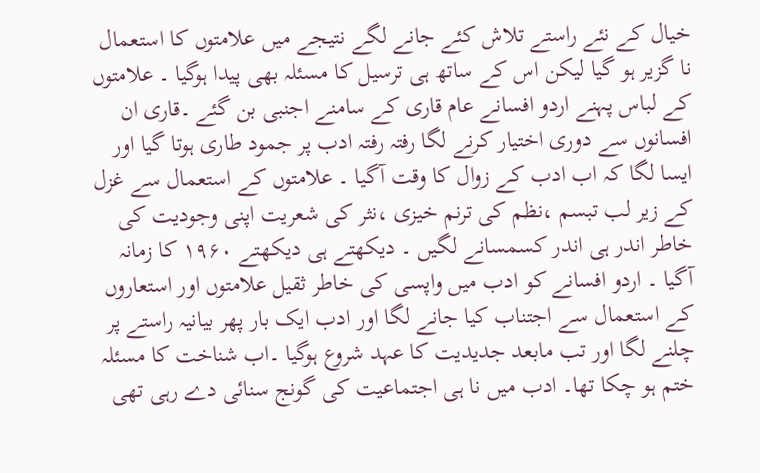خیال کے نئے راستے تلاش کئے جانے لگے نتیجے میں علامتوں کا استعمال نا گزیر ہو گیا لیکن اس کے ساتھ ہی ترسیل کا مسئلہ بھی پیدا ہوگیا ۔ علامتوں کے لباس پہنے اردو افسانے عام قاری کے سامنے اجنبی بن گئے ۔قاری ان افسانوں سے دوری اختیار کرنے لگا رفتہ رفتہ ادب پر جمود طاری ہوتا گیا اور ایسا لگا کہ اب ادب کے زوال کا وقت آگیا ۔ علامتوں کے استعمال سے غزل کے زیر لب تبسم ،نظم کی ترنم خیزی ،نثر کی شعریت اپنی وجودیت کی خاطر اندر ہی اندر کسمسانے لگیں ۔ دیکھتے ہی دیکھتے ۱۹۶۰ کا زمانہ آگیا ۔ اردو افسانے کو ادب میں واپسی کی خاطر ثقیل علامتوں اور استعاروں کے استعمال سے اجتناب کیا جانے لگا اور ادب ایک بار پھر بیانیہ راستے پر چلنے لگا اور تب مابعد جدیدیت کا عہد شروع ہوگیا ۔اب شناخت کا مسئلہ ختم ہو چکا تھا۔ ادب میں نا ہی اجتماعیت کی گونج سنائی دے رہی تھی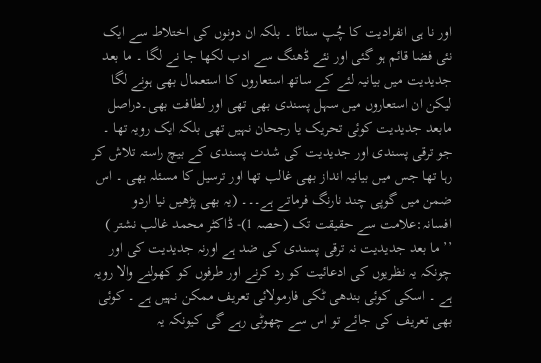اور نا ہی انفرادیت کا چُپ سناٹا ۔ بلکہ ان دونوں کی اختلاط سے ایک نئی فضا قائم ہو گئی اور نئے ڈھنگ سے ادب لکھا جا نے لگا ۔ ما بعد جدیدیت میں بیانیہ لئے کے ساتھ استعاروں کا استعمال بھی ہونے لگا لیکن ان استعاروں میں سہل پسندی بھی تھی اور لطافت بھی۔دراصل مابعد جدیدیت کوئی تحریک یا رجحان نہیں تھی بلکہ ایک رویہ تھا ۔ جو ترقی پسندی اور جدیدیت کی شدت پسندی کے بیچ راستہ تلاش کر رہا تھا جس میں بیانیہ انداز بھی غالب تھا اور ترسیل کا مسئلہ بھی ۔ اس ضمن میں گوپی چند نارنگ فرماتے ہے۔۔۔ (یہ بھی پڑھیں نیا اردو افسانہ:علامت سے حقیقت تک (حصہ 1)- ڈاکٹر محمد غالب نشتر )
’’ ما بعد جدیدیت نہ ترقی پسندی کی ضد ہے اورنہ جدیدیت کی اور چونکہ یہ نظریوں کی ادعائیت کو رد کرنے اور طرفوں کو کھولنے والا رویہ ہے ۔ اسکی کوئی بندھی ٹکی فارمولائی تعریف ممکن نہیں ہے ۔ کوئی بھی تعریف کی جائے تو اس سے چھوٹی رہے گی کیونکہ یہ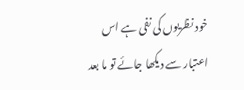خود نظریوں کی نفی ہے اس اعتبار سے دیکھا جائے تو ما بعد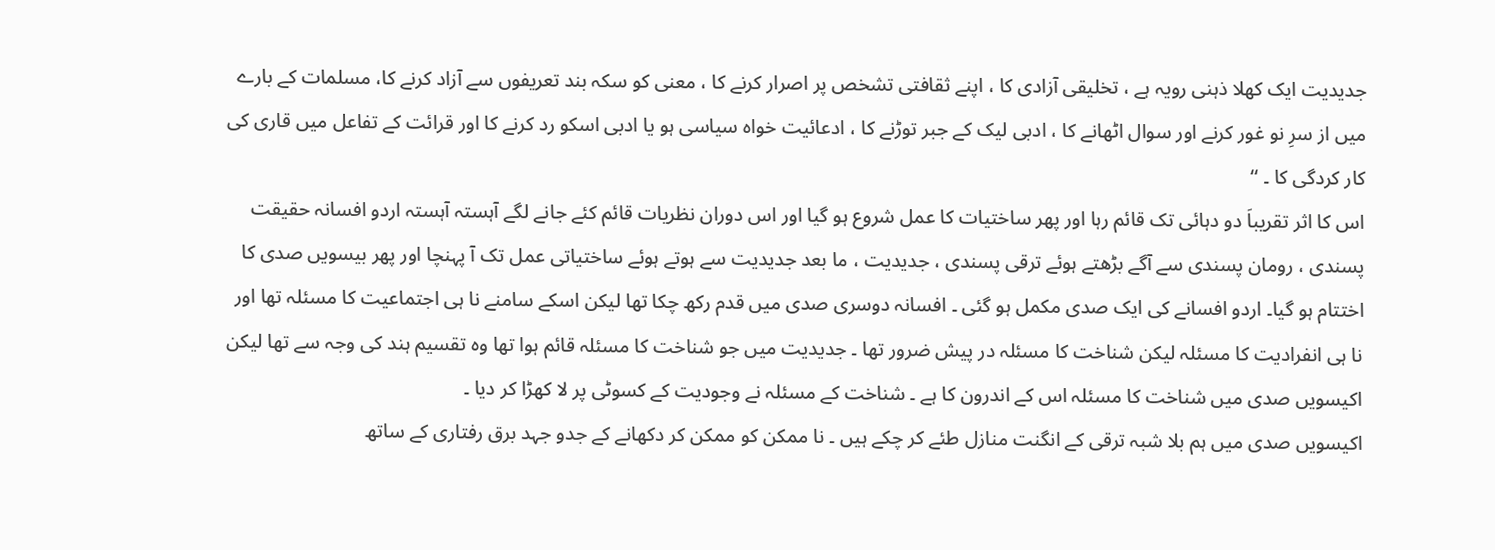جدیدیت ایک کھلا ذہنی رویہ ہے ، تخلیقی آزادی کا ، اپنے ثقافتی تشخص پر اصرار کرنے کا ، معنی کو سکہ بند تعریفوں سے آزاد کرنے کا، مسلمات کے بارے میں از سرِ نو غور کرنے اور سوال اٹھانے کا ، ادبی لیک کے جبر توڑنے کا ، ادعائیت خواہ سیاسی ہو یا ادبی اسکو رد کرنے کا اور قرائت کے تفاعل میں قاری کی کار کردگی کا ۔ ‘‘
اس کا اثر تقریباَ دو دہائی تک قائم رہا اور پھر ساختیات کا عمل شروع ہو گیا اور اس دوران نظریات قائم کئے جانے لگے آہستہ آہستہ اردو افسانہ حقیقت پسندی ، رومان پسندی سے آگے بڑھتے ہوئے ترقی پسندی ، جدیدیت ، ما بعد جدیدیت سے ہوتے ہوئے ساختیاتی عمل تک آ پہنچا اور پھر بیسویں صدی کا اختتام ہو گیا۔ اردو افسانے کی ایک صدی مکمل ہو گئی ۔ افسانہ دوسری صدی میں قدم رکھ چکا تھا لیکن اسکے سامنے نا ہی اجتماعیت کا مسئلہ تھا اور نا ہی انفرادیت کا مسئلہ لیکن شناخت کا مسئلہ در پیش ضرور تھا ۔ جدیدیت میں جو شناخت کا مسئلہ قائم ہوا تھا وہ تقسیم ہند کی وجہ سے تھا لیکن اکیسویں صدی میں شناخت کا مسئلہ اس کے اندرون کا ہے ۔ شناخت کے مسئلہ نے وجودیت کے کسوٹی پر لا کھڑا کر دیا ۔
اکیسویں صدی میں ہم بلا شبہ ترقی کے انگنت منازل طئے کر چکے ہیں ۔ نا ممکن کو ممکن کر دکھانے کے جدو جہد برق رفتاری کے ساتھ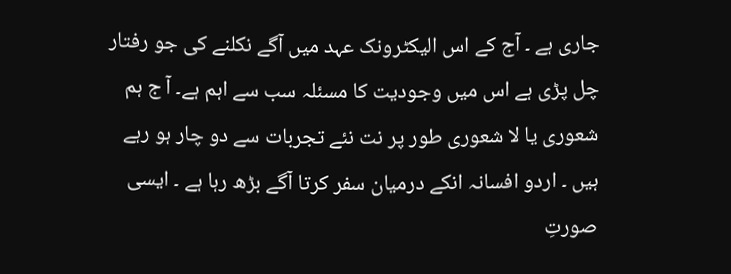جاری ہے ۔ آج کے اس الیکٹرونک عہد میں آگے نکلنے کی جو رفتار چل پڑی ہے اس میں وجودیت کا مسئلہ سب سے اہم ہے۔ آ ج ہم شعوری یا لا شعوری طور پر نت نئے تجربات سے دو چار ہو رہے ہیں ۔ اردو افسانہ انکے درمیان سفر کرتا آگے بڑھ رہا ہے ۔ ایسی صورتِ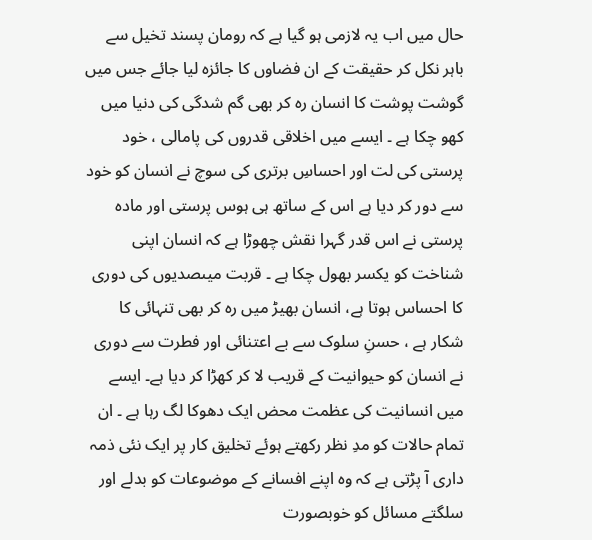حال میں اب یہ لازمی ہو گیا ہے کہ رومان پسند تخیل سے باہر نکل کر حقیقت کے ان فضاوں کا جائزہ لیا جائے جس میں گوشت پوشت کا انسان رہ کر بھی گم شدگی کی دنیا میں کھو چکا ہے ۔ ایسے میں اخلاقی قدروں کی پامالی ، خود پرستی کی لت اور احساسِ برتری کی سوچ نے انسان کو خود سے دور کر دیا ہے اس کے ساتھ ہی ہوس پرستی اور مادہ پرستی نے اس قدر گہرا نقش چھوڑا ہے کہ انسان اپنی شناخت کو یکسر بھول چکا ہے ۔ قربت میںصدیوں کی دوری کا احساس ہوتا ہے، انسان بھیڑ میں رہ کر بھی تنہائی کا شکار ہے ، حسنِ سلوک سے بے اعتنائی اور فطرت سے دوری نے انسان کو حیوانیت کے قریب لا کر کھڑا کر دیا ہے۔ ایسے میں انسانیت کی عظمت محض ایک دھوکا لگ رہا ہے ۔ ان تمام حالات کو مدِ نظر رکھتے ہوئے تخلیق کار پر ایک نئی ذمہ داری آ پڑتی ہے کہ وہ اپنے افسانے کے موضوعات کو بدلے اور سلگتے مسائل کو خوبصورت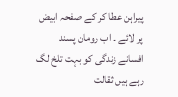پیراہن عطا کر کے صفحہ ابیض پر لائے ۔ اب رومان پسند افسانے زندگی کو بہت تلخ لگ رہے ہیں ثقالت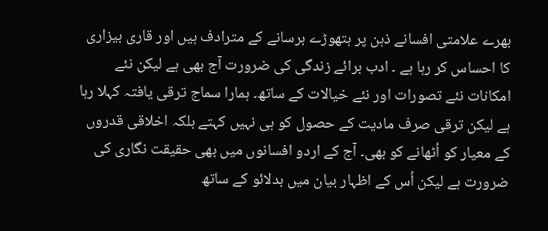بھرے علامتی افسانے ذہن پر ہتھوڑے برسانے کے مترادف ہیں اور قاری بیزاری کا احساس کر رہا ہے ۔ ادب برائے زندگی کی ضرورت آج بھی ہے لیکن نئے امکانات نئے تصورات اور نئے خیالات کے ساتھ۔ ہمارا سماج ترقی یافتہ کہلا رہا ہے لیکن ترقی صرف مادیت کے حصول کو ہی نہیں کہتے بلکہ اخلاقی قدروں کے معیار کو اُٹھانے کو بھی۔ آج کے اردو افسانوں میں بھی حقیقت نگاری کی ضرورت ہے لیکن اُس کے اظہار بیان میں بدلائو کے ساتھ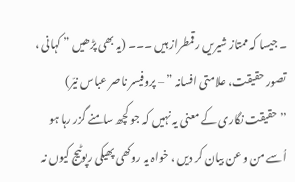۔ جیسا کہ ممتاز شیریں رقمطراز ہیں ۔۔۔ (یہ بھی پڑھیں ” کہانی ، تصور حقیقت، علامتی افسانہ ” – پروفیسر ناصر عباس نیّر)
’’حقیقت نگاری کے معنی یہ نہیں کہ جو کچھ سامنے گزر رہا ہو اُسے من و عن بیان کر دیں ، خواہ یہ روکھی پھیکی رپوٹیج کیوں نہ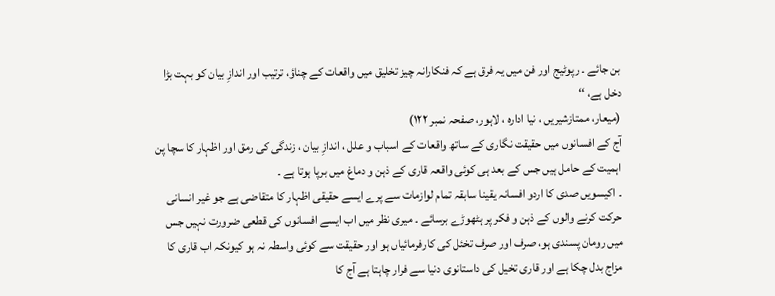بن جائے ۔ رپوٹیج اور فن میں یہ فرق ہے کہ فنکارانہ چیز تخلیق میں واقعات کے چناؤ، ترتیب اور اندازِ بیان کو بہت بڑا دخل ہے، ‘‘
(میعار، ممتازشیریں ، نیا ادارہ ، لاہور، صفحہ نمبر ۱۲۲)
آج کے افسانوں میں حقیقت نگاری کے ساتھ واقعات کے اسباب و علل ، اندازِ بیان ، زندگی کی رمق اور اظہار کا سچا پن اہمیت کے حامل ہیں جس کے بعد ہی کوئی واقعہ قاری کے ذہن و دماغ میں برپا ہوتا ہے ۔
۔ اکیسویں صدی کا اردو افسانہ یقینا سابقہ تمام لوازمات سے پرے ایسے حقیقی اظہار کا متقاضی ہے جو غیر انسانی حرکت کرنے والوں کے ذہن و فکر پر ہٹھوڑے برسائے ۔ میری نظر میں اب ایسے افسانوں کی قطعی ضرورت نہیں جس میں رومان پسندی ہو، صرف اور صرف تخئل کی کارفرمائیاں ہو اور حقیقت سے کوئی واسطہ نہ ہو کیونکہ اب قاری کا مزاج بدل چکا ہے اور قاری تخیل کی داستانوی دنیا سے فرار چاہتا ہے آج کا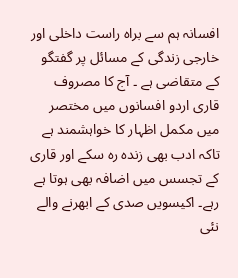افسانہ ہم سے براہ راست داخلی اور خارجی زندگی کے مسائل پر گفتگو کے متقاضی ہے ۔ آج کا مصروف قاری اردو افسانوں میں مختصر میں مکمل اظہار کا خواہشمند ہے تاکہ ادب بھی زندہ رہ سکے اور قاری کے تجسس میں اضافہ بھی ہوتا ہے رہے۔ اکیسویں صدی کے ابھرنے والے نئی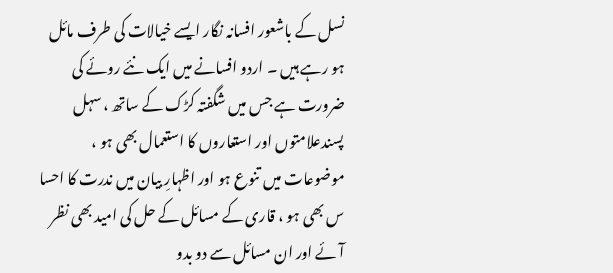نسل کے باشعور افسانہ نگار ایسے خیالات کی طرف مائل ہو رہے ہیں ۔ اردو افسانے میں ایک نئے روئے کی ضرورت ہے جس میں شگفتہ کڑک کے ساتھ ، سہل پسندعلامتوں اور استعاروں کا استعمال بھی ہو ، موضوعات میں تنوع ہو اور اظہارِ بیان میں ندرت کا احسا س بھی ہو ، قاری کے مسائل کے حل کی امید بھی نظر آئے اور ان مسائل سے دو بدو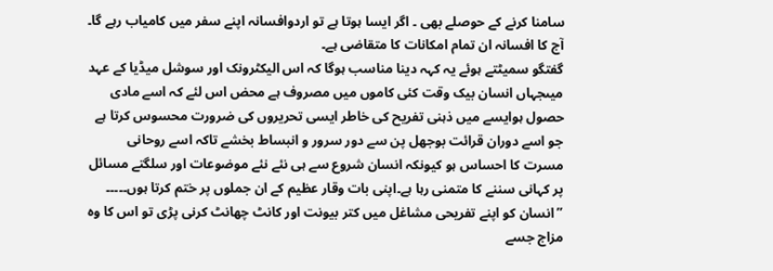سامنا کرنے کے حوصلے بھی ۔ اگر ایسا ہوتا ہے تو اردوافسانہ اپنے سفر میں کامیاب رہے گا۔ آج کا افسانہ ان تمام امکانات کا متقاضی ہے۔
گفتگو سمیٹتے ہوئے یہ کہہ دینا مناسب ہوگا کہ اس الیکٹرونک اور سوشل میڈیا کے عہد میںجہاں انسان بیک وقت کئی کاموں میں مصروف ہے محض اس لئے کہ اسے مادی حصول ہوایسے میں ذہنی تفریح کی خاطر ایسی تحریروں کی ضرورت محسوس کرتا ہے جو اسے دوران قرائت بوجھل پن سے دور سرور و انبساط بخشے تاکہ اسے روحانی مسرت کا احساس ہو کیونکہ انسان شروع سے ہی نئے نئے موضوعات اور سلگتے مسائل پر کہانی سننے کا متمنی رہا ہے۔اپنی بات وقار عظیم کے ان جملوں پر ختم کرتا ہوں۔۔۔۔۔
’’انسان کو اپنے تفریحی مشاغل میں کتر بیونت اور کانٹ چھانٹ کرنی پڑی تو اس کا وہ مزاج جسے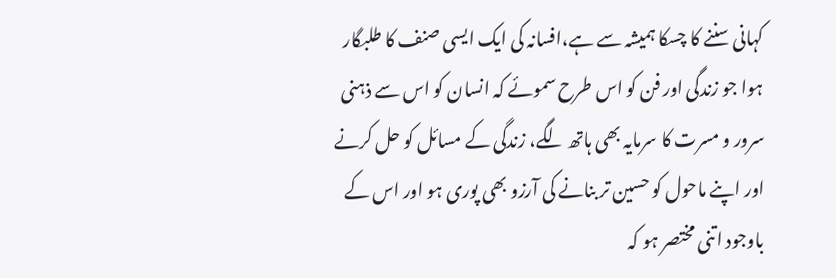کہانی سننے کا چسکا ہمیشہ سے ہے،افسانہ کی ایک ایسی صنف کا طلبگار ہوا جو زندگی اور فن کو اس طرح سموئے کہ انسان کو اس سے ذہنی سرور و مسرت کا سرمایہ بھی ہاتھ لگے، زندگی کے مسائل کو حل کرنے اور اپنے ماحول کو حسین تر بنانے کی آرزو بھی پوری ہو اور اس کے باوجود اتنی مختصر ہو کہ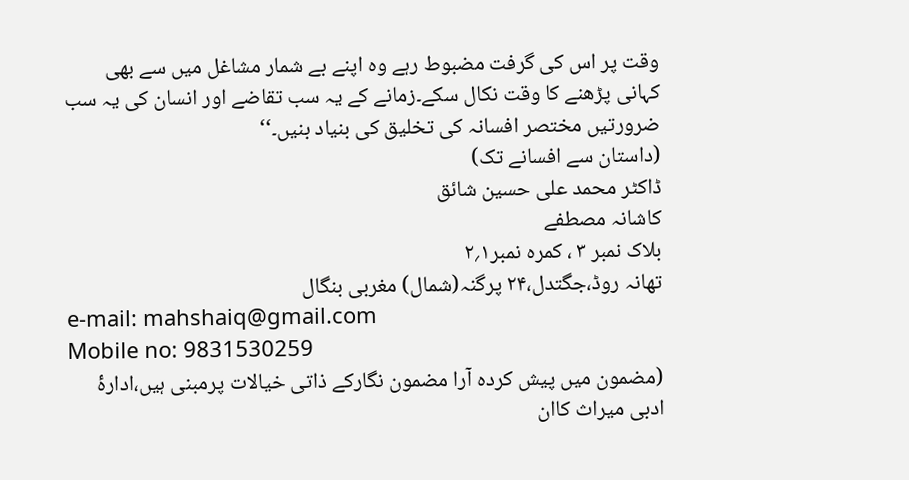وقت پر اس کی گرفت مضبوط رہے وہ اپنے بے شمار مشاغل میں سے بھی کہانی پڑھنے کا وقت نکال سکے۔زمانے کے یہ سب تقاضے اور انسان کی یہ سب ضرورتیں مختصر افسانہ کی تخلیق کی بنیاد بنیں۔‘‘
(داستان سے افسانے تک)
ڈاکٹر محمد علی حسین شائق
کاشانہ مصطفے
بلاک نمبر ۳ ، کمرہ نمبر۱؍۲
تھانہ روڈ،جگتدل،۲۴ پرگنہ(شمال) مغربی بنگال
e-mail: mahshaiq@gmail.com
Mobile no: 9831530259
(مضمون میں پیش کردہ آرا مضمون نگارکے ذاتی خیالات پرمبنی ہیں،ادارۂ ادبی میراث کاان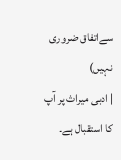سےاتفاق ضروری نہیں)
| ادبی میراث پر آپ کا استقبال ہے۔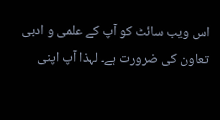اس ویب سائٹ کو آپ کے علمی و ادبی تعاون کی ضرورت ہے۔ لہذا آپ اپنی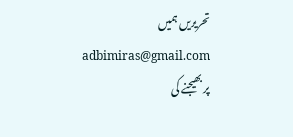تحریریں ہمیں adbimiras@gmail.com پر بھیجنے کی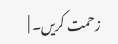زحمت کریں۔ |